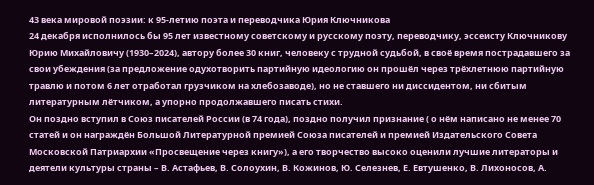43 века мировой поэзии: к 95-летию поэта и переводчика Юрия Ключникова
24 декабря исполнилось бы 95 лет известному советскому и русскому поэту, переводчику, эссеисту Ключникову Юрию Михайловичу (1930–2024), автору более 30 книг, человеку с трудной судьбой, в своё время пострадавшего за свои убеждения (за предложение одухотворить партийную идеологию он прошёл через трёхлетнюю партийную травлю и потом 6 лет отработал грузчиком на хлебозаводе), но не ставшего ни диссидентом, ни сбитым литературным лётчиком, а упорно продолжавшего писать стихи.
Он поздно вступил в Союз писателей России (в 74 года), поздно получил признание ( о нём написано не менее 70 статей и он награждён Большой Литературной премией Союза писателей и премией Издательского Совета Московской Патриархии «Просвещение через книгу»), а его творчество высоко оценили лучшие литераторы и деятели культуры страны – В. Астафьев, В. Солоухин, В. Кожинов, Ю. Селезнев, Е. Евтушенко, В. Лихоносов, А.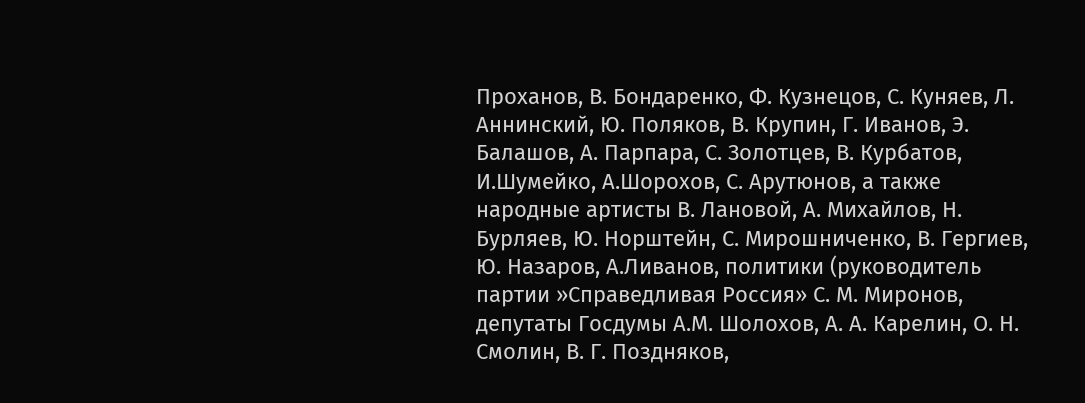Проханов, В. Бондаренко, Ф. Кузнецов, С. Куняев, Л. Аннинский, Ю. Поляков, В. Крупин, Г. Иванов, Э. Балашов, А. Парпара, С. Золотцев, В. Курбатов, И.Шумейко, А.Шорохов, С. Арутюнов, а также народные артисты В. Лановой, А. Михайлов, Н. Бурляев, Ю. Норштейн, С. Мирошниченко, В. Гергиев, Ю. Назаров, А.Ливанов, политики (руководитель партии »Справедливая Россия» С. М. Миронов, депутаты Госдумы А.М. Шолохов, А. А. Карелин, О. Н. Смолин, В. Г. Поздняков,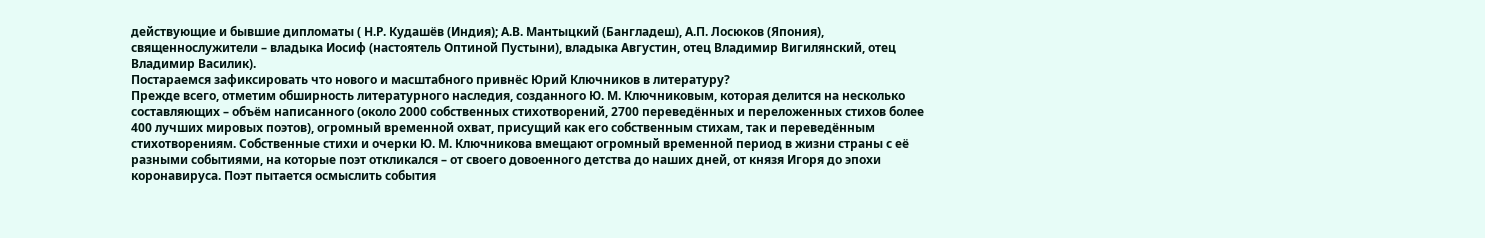действующие и бывшие дипломаты ( Н.Р. Кудашёв (Индия); А.В. Мантыцкий (Бангладеш), А.П. Лосюков (Япония), священнослужители – владыка Иосиф (настоятель Оптиной Пустыни), владыка Августин, отец Владимир Вигилянский, отец Владимир Василик).
Постараемся зафиксировать что нового и масштабного привнёс Юрий Ключников в литературу?
Прежде всего, отметим обширность литературного наследия, созданного Ю. М. Ключниковым, которая делится на несколько составляющих – объём написанного (около 2000 собственных стихотворений, 2700 переведённых и переложенных стихов более 400 лучших мировых поэтов), огромный временной охват, присущий как его собственным стихам, так и переведённым стихотворениям. Собственные стихи и очерки Ю. М. Ключникова вмещают огромный временной период в жизни страны с её разными событиями, на которые поэт откликался – от своего довоенного детства до наших дней, от князя Игоря до эпохи коронавируса. Поэт пытается осмыслить события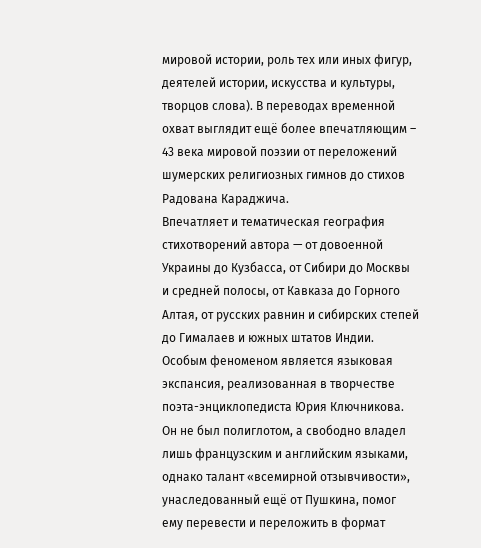мировой истории, роль тех или иных фигур, деятелей истории, искусства и культуры, творцов слова). В переводах временной охват выглядит ещё более впечатляющим – 43 века мировой поэзии от переложений шумерских религиозных гимнов до стихов Радована Караджича.
Впечатляет и тематическая география стихотворений автора — от довоенной Украины до Кузбасса, от Сибири до Москвы и средней полосы, от Кавказа до Горного Алтая, от русских равнин и сибирских степей до Гималаев и южных штатов Индии.
Особым феноменом является языковая экспансия, реализованная в творчестве поэта-энциклопедиста Юрия Ключникова. Он не был полиглотом, а свободно владел лишь французским и английским языками, однако талант «всемирной отзывчивости», унаследованный ещё от Пушкина, помог ему перевести и переложить в формат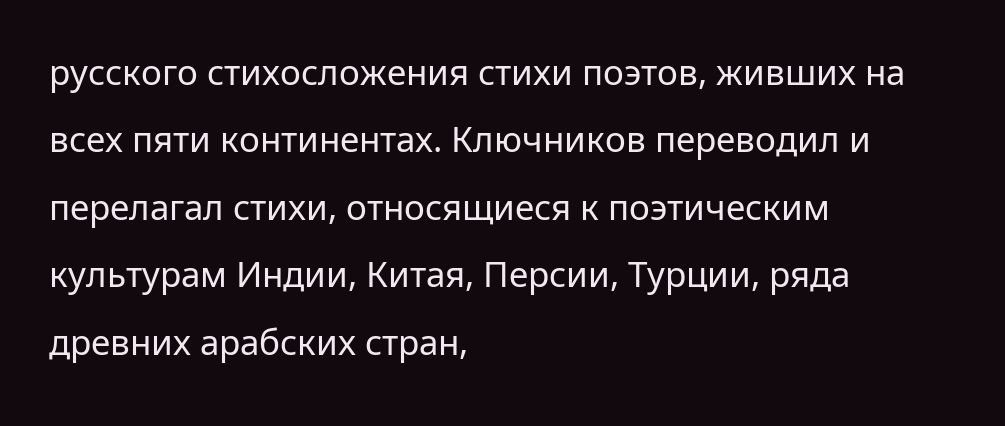русского стихосложения стихи поэтов, живших на всех пяти континентах. Ключников переводил и перелагал стихи, относящиеся к поэтическим культурам Индии, Китая, Персии, Турции, ряда древних арабских стран,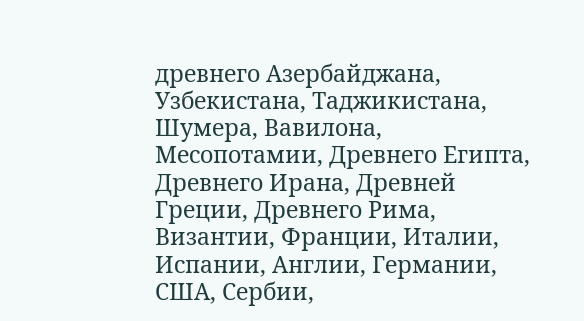древнего Азербайджана, Узбекистана, Таджикистана, Шумера, Вавилона, Месопотамии, Древнего Египта, Древнего Ирана, Древней Греции, Древнего Рима, Византии, Франции, Италии, Испании, Англии, Германии, США, Сербии,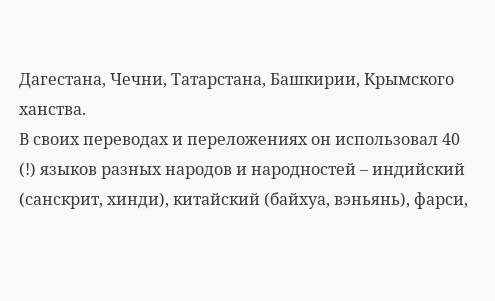Дагестана, Чечни, Татарстана, Башкирии, Крымского ханства.
В своих переводах и переложениях он использовал 40 (!) языков разных народов и народностей – индийский (санскрит, хинди), китайский (байхуа, вэньянь), фарси,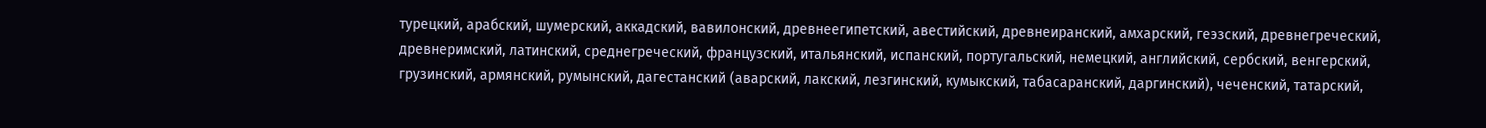турецкий, арабский, шумерский, аккадский, вавилонский, древнеегипетский, авестийский, древнеиранский, амхарский, геэзский, древнегреческий, древнеримский, латинский, среднегреческий, французский, итальянский, испанский, португальский, немецкий, английский, сербский, венгерский, грузинский, армянский, румынский, дагестанский (аварский, лакский, лезгинский, кумыкский, табасаранский, даргинский), чеченский, татарский,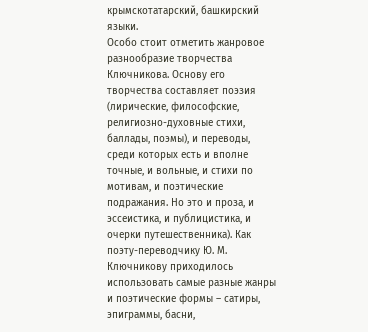крымскотатарский, башкирский языки.
Особо стоит отметить жанровое разнообразие творчества Ключникова. Основу его творчества составляет поэзия (лирические, философские, религиозно-духовные стихи, баллады, поэмы), и переводы, среди которых есть и вполне точные, и вольные, и стихи по мотивам, и поэтические подражания. Но это и проза, и эссеистика, и публицистика, и очерки путешественника). Как поэту-переводчику Ю. М. Ключникову приходилось использовать самые разные жанры и поэтические формы – сатиры, эпиграммы, басни,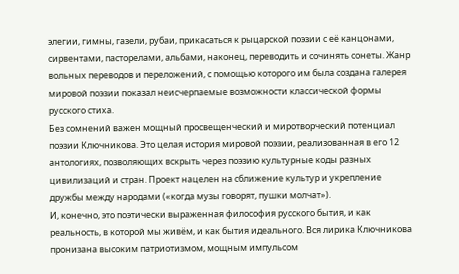элегии, гимны, газели, рубаи, прикасаться к рыцарской поэзии с её канцонами, сирвентами, пасторелами, альбами, наконец, переводить и сочинять сонеты. Жанр вольных переводов и переложений, с помощью которого им была создана галерея мировой поэзии показал неисчерпаемые возможности классической формы русского стиха.
Без сомнений важен мощный просвещенческий и миротворческий потенциал поэзии Ключникова. Это целая история мировой поэзии, реализованная в его 12 антологиях, позволяющих вскрыть через поэзию культурные коды разных цивилизаций и стран. Проект нацелен на сближение культур и укрепление дружбы между народами («когда музы говорят, пушки молчат»).
И, конечно, это поэтически выраженная философия русского бытия, и как реальность, в которой мы живём, и как бытия идеального. Вся лирика Ключникова пронизана высоким патриотизмом, мощным импульсом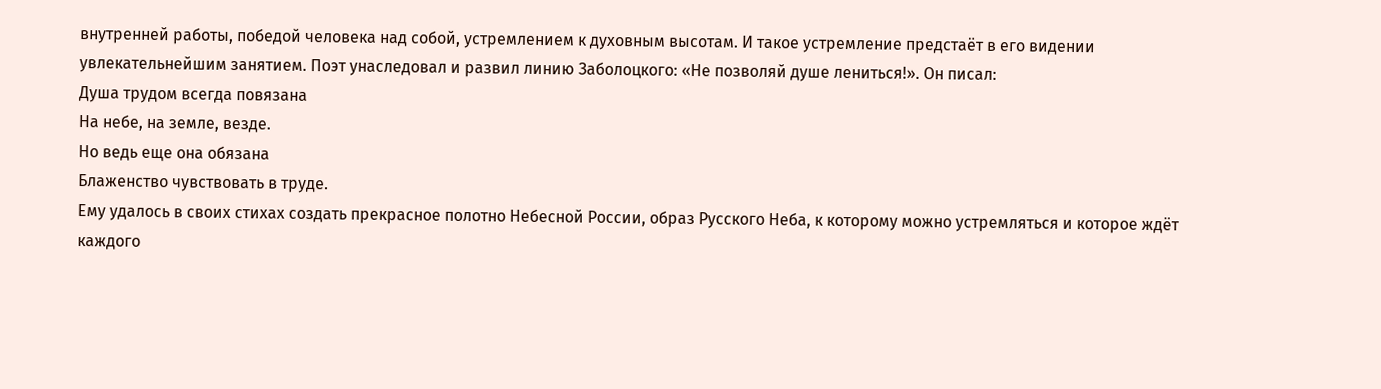внутренней работы, победой человека над собой, устремлением к духовным высотам. И такое устремление предстаёт в его видении увлекательнейшим занятием. Поэт унаследовал и развил линию Заболоцкого: «Не позволяй душе лениться!». Он писал:
Душа трудом всегда повязана
На небе, на земле, везде.
Но ведь еще она обязана
Блаженство чувствовать в труде.
Ему удалось в своих стихах создать прекрасное полотно Небесной России, образ Русского Неба, к которому можно устремляться и которое ждёт каждого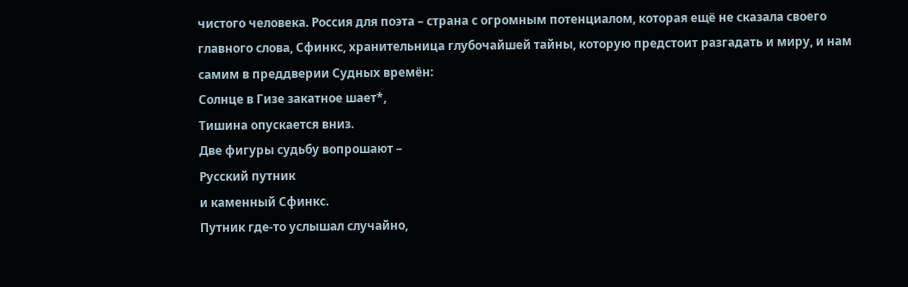чистого человека. Россия для поэта – страна с огромным потенциалом, которая ещё не сказала своего главного слова, Сфинкс, хранительница глубочайшей тайны, которую предстоит разгадать и миру, и нам самим в преддверии Судных времён:
Солнце в Гизе закатное шает*,
Тишина опускается вниз.
Две фигуры судьбу вопрошают –
Русский путник
и каменный Сфинкс.
Путник где-то услышал случайно,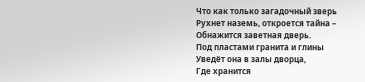Что как только загадочный зверь
Рухнет наземь, откроется тайна –
Обнажится заветная дверь.
Под пластами гранита и глины
Уведёт она в залы дворца,
Где хранится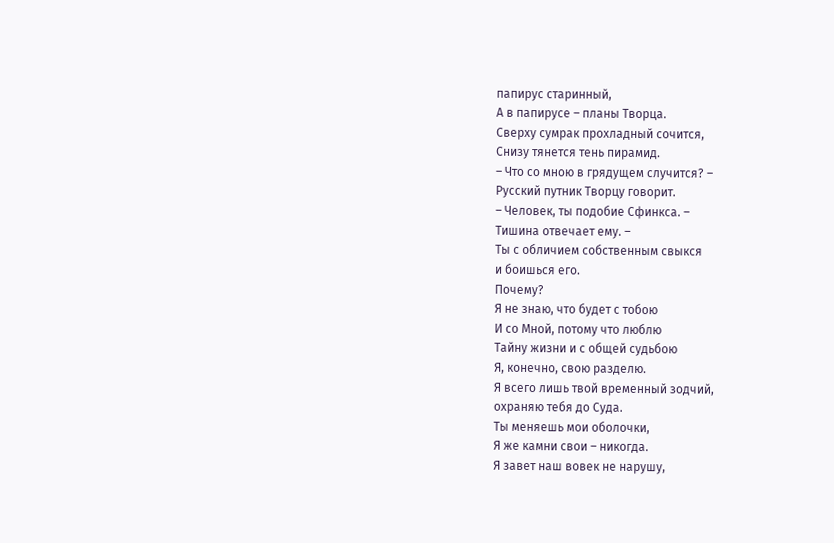папирус старинный,
А в папирусе – планы Творца.
Сверху сумрак прохладный сочится,
Снизу тянется тень пирамид.
– Что со мною в грядущем случится? –
Русский путник Творцу говорит.
– Человек, ты подобие Сфинкса. –
Тишина отвечает ему. –
Ты с обличием собственным свыкся
и боишься его.
Почему?
Я не знаю, что будет с тобою
И со Мной, потому что люблю
Тайну жизни и с общей судьбою
Я, конечно, свою разделю.
Я всего лишь твой временный зодчий,
охраняю тебя до Суда.
Ты меняешь мои оболочки,
Я же камни свои – никогда.
Я завет наш вовек не нарушу,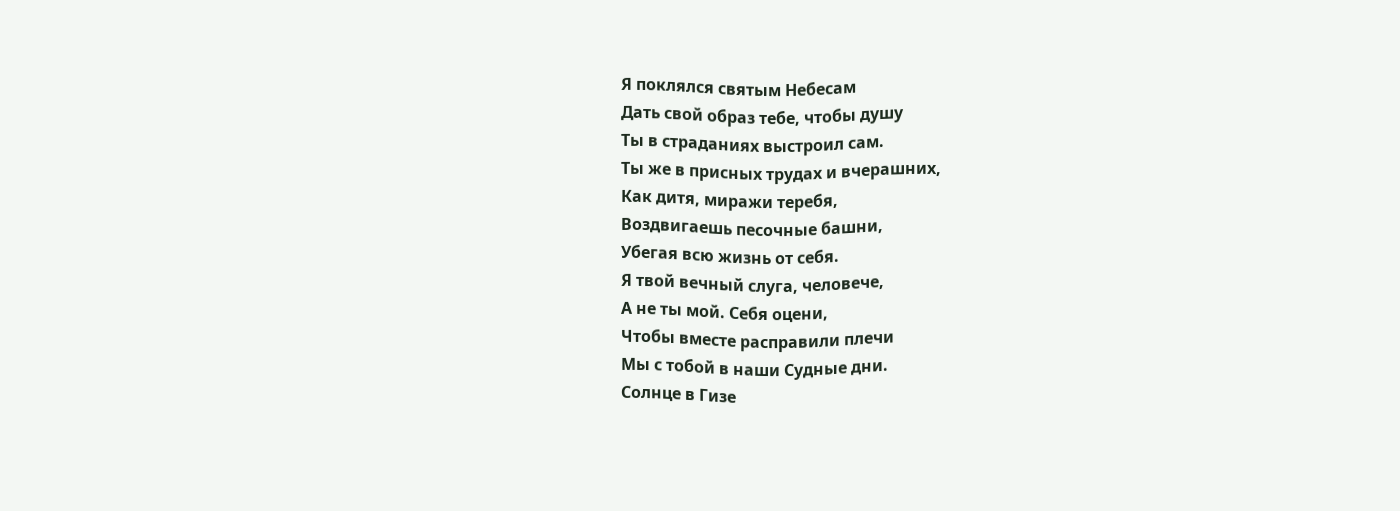Я поклялся святым Небесам
Дать свой образ тебе, чтобы душу
Ты в страданиях выстроил сам.
Ты же в присных трудах и вчерашних,
Как дитя, миражи теребя,
Воздвигаешь песочные башни,
Убегая всю жизнь от себя.
Я твой вечный слуга, человече,
А не ты мой. Себя оцени,
Чтобы вместе расправили плечи
Мы с тобой в наши Судные дни.
Солнце в Гизе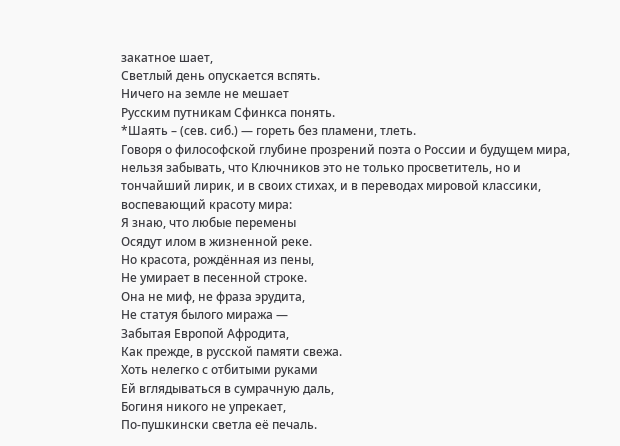закатное шает,
Светлый день опускается вспять.
Ничего на земле не мешает
Русским путникам Сфинкса понять.
*Шаять – (сев. сиб.) — гореть без пламени, тлеть.
Говоря о философской глубине прозрений поэта о России и будущем мира, нельзя забывать, что Ключников это не только просветитель, но и тончайший лирик, и в своих стихах, и в переводах мировой классики, воспевающий красоту мира:
Я знаю, что любые перемены
Осядут илом в жизненной реке.
Но красота, рождённая из пены,
Не умирает в песенной строке.
Она не миф, не фраза эрудита,
Не статуя былого миража —
Забытая Европой Афродита,
Как прежде, в русской памяти свежа.
Хоть нелегко с отбитыми руками
Ей вглядываться в сумрачную даль,
Богиня никого не упрекает,
По-пушкински светла её печаль.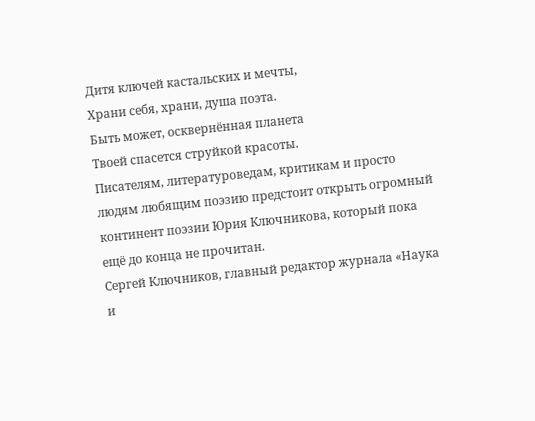Дитя ключей кастальских и мечты,
Храни себя, храни, душа поэта.
Быть может, осквернённая планета
Твоей спасется струйкой красоты.
Писателям, литературоведам, критикам и просто людям любящим поэзию предстоит открыть огромный континент поэзии Юрия Ключникова, который пока ещё до конца не прочитан.
Сергей Ключников, главный редактор журнала «Наука и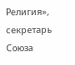Религия», секретарь Союза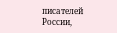писателей России,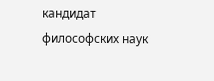кандидат философских наук